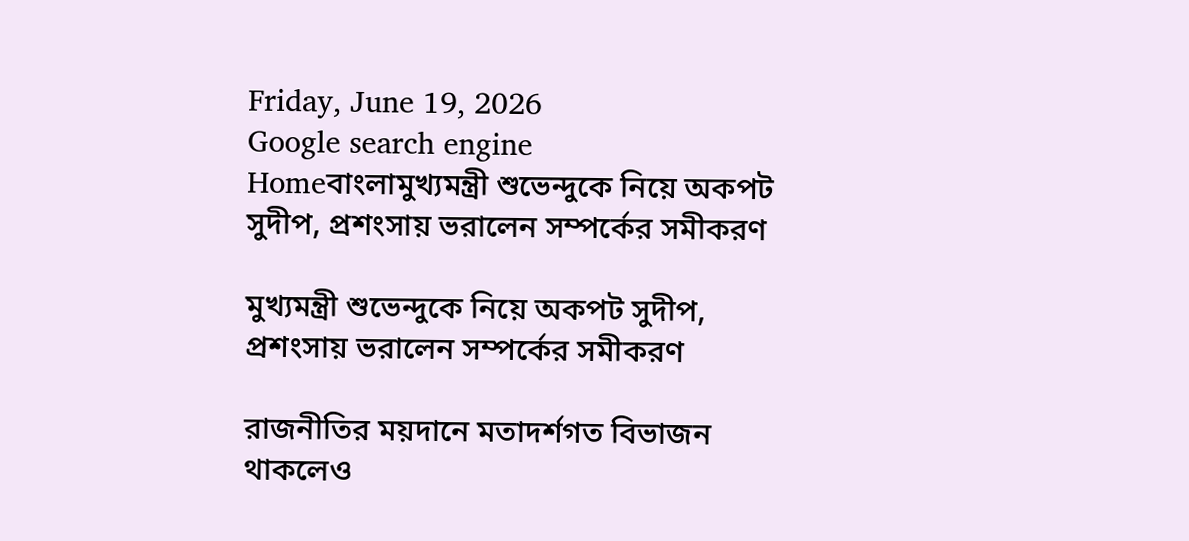Friday, June 19, 2026
Google search engine
Homeবাংলামুখ্যমন্ত্রী শুভেন্দুকে নিয়ে অকপট সুদীপ, প্রশংসায় ভরালেন সম্পর্কের সমীকরণ

মুখ্যমন্ত্রী শুভেন্দুকে নিয়ে অকপট সুদীপ, প্রশংসায় ভরালেন সম্পর্কের সমীকরণ

রাজনীতির ময়দানে মতাদর্শগত বিভাজন থাকলেও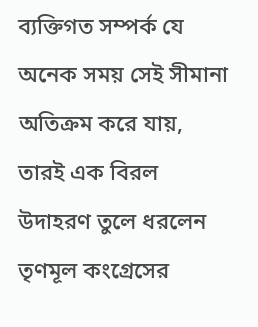ব্যক্তিগত সম্পর্ক যে অনেক সময় সেই সীমানা অতিক্রম করে যায়, তারই এক বিরল উদাহরণ তুলে ধরলেন তৃণমূল কংগ্রেসের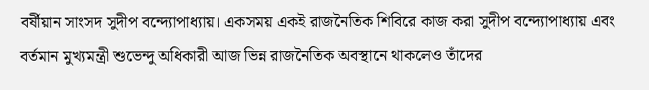বর্ষীয়ান সাংসদ সুদীপ বন্দ্যোপাধ্যায়। একসময় একই রাজনৈতিক শিবিরে কাজ করা সুদীপ বন্দ্যোপাধ্যায় এবং বর্তমান মুখ্যমন্ত্রী শুভেন্দু অধিকারী আজ ভিন্ন রাজনৈতিক অবস্থানে থাকলেও তাঁদের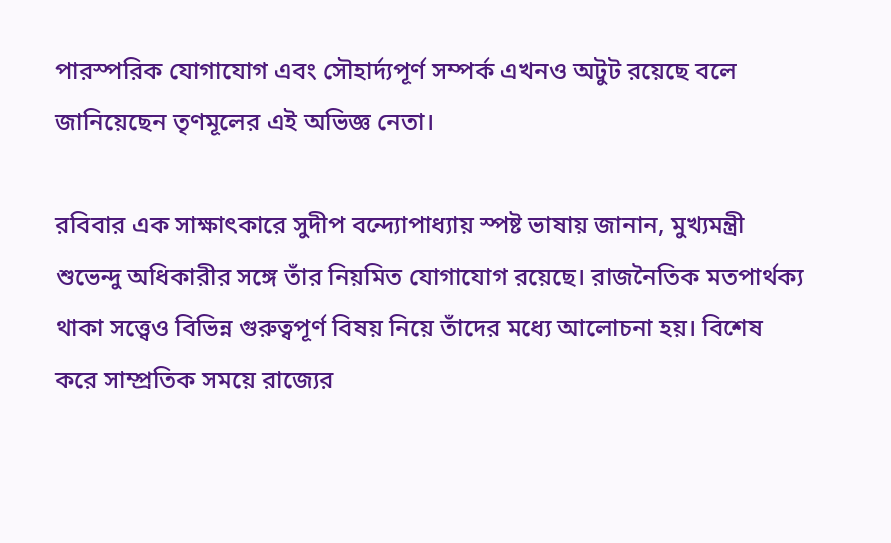পারস্পরিক যোগাযোগ এবং সৌহার্দ্যপূর্ণ সম্পর্ক এখনও অটুট রয়েছে বলে জানিয়েছেন তৃণমূলের এই অভিজ্ঞ নেতা।

রবিবার এক সাক্ষাৎকারে সুদীপ বন্দ্যোপাধ্যায় স্পষ্ট ভাষায় জানান, মুখ্যমন্ত্রী শুভেন্দু অধিকারীর সঙ্গে তাঁর নিয়মিত যোগাযোগ রয়েছে। রাজনৈতিক মতপার্থক্য থাকা সত্ত্বেও বিভিন্ন গুরুত্বপূর্ণ বিষয় নিয়ে তাঁদের মধ্যে আলোচনা হয়। বিশেষ করে সাম্প্রতিক সময়ে রাজ্যের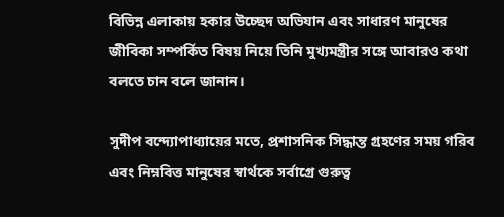বিভিন্ন এলাকায় হকার উচ্ছেদ অভিযান এবং সাধারণ মানুষের জীবিকা সম্পর্কিত বিষয় নিয়ে তিনি মুখ্যমন্ত্রীর সঙ্গে আবারও কথা বলতে চান বলে জানান।

সুদীপ বন্দ্যোপাধ্যায়ের মতে, প্রশাসনিক সিদ্ধান্ত গ্রহণের সময় গরিব এবং নিম্নবিত্ত মানুষের স্বার্থকে সর্বাগ্রে গুরুত্ব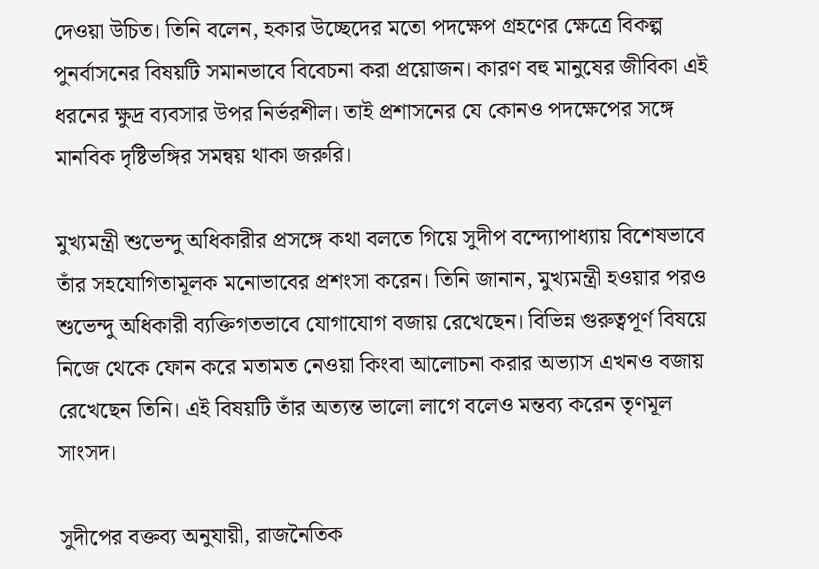দেওয়া উচিত। তিনি বলেন, হকার উচ্ছেদের মতো পদক্ষেপ গ্রহণের ক্ষেত্রে বিকল্প পুনর্বাসনের বিষয়টি সমানভাবে বিবেচনা করা প্রয়োজন। কারণ বহু মানুষের জীবিকা এই ধরনের ক্ষুদ্র ব্যবসার উপর নির্ভরশীল। তাই প্রশাসনের যে কোনও পদক্ষেপের সঙ্গে মানবিক দৃষ্টিভঙ্গির সমন্বয় থাকা জরুরি।

মুখ্যমন্ত্রী শুভেন্দু অধিকারীর প্রসঙ্গে কথা বলতে গিয়ে সুদীপ বন্দ্যোপাধ্যায় বিশেষভাবে তাঁর সহযোগিতামূলক মনোভাবের প্রশংসা করেন। তিনি জানান, মুখ্যমন্ত্রী হওয়ার পরও শুভেন্দু অধিকারী ব্যক্তিগতভাবে যোগাযোগ বজায় রেখেছেন। বিভিন্ন গুরুত্বপূর্ণ বিষয়ে নিজে থেকে ফোন করে মতামত নেওয়া কিংবা আলোচনা করার অভ্যাস এখনও বজায় রেখেছেন তিনি। এই বিষয়টি তাঁর অত্যন্ত ভালো লাগে বলেও মন্তব্য করেন তৃণমূল সাংসদ।

সুদীপের বক্তব্য অনুযায়ী, রাজনৈতিক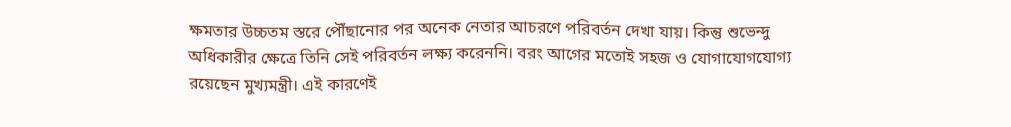ক্ষমতার উচ্চতম স্তরে পৌঁছানোর পর অনেক নেতার আচরণে পরিবর্তন দেখা যায়। কিন্তু শুভেন্দু অধিকারীর ক্ষেত্রে তিনি সেই পরিবর্তন লক্ষ্য করেননি। বরং আগের মতোই সহজ ও যোগাযোগযোগ্য রয়েছেন মুখ্যমন্ত্রী। এই কারণেই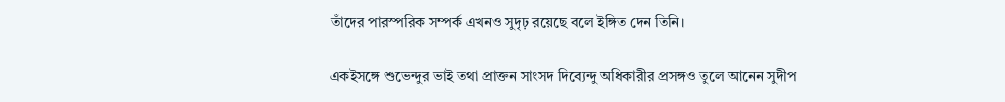তাঁদের পারস্পরিক সম্পর্ক এখনও সুদৃঢ় রয়েছে বলে ইঙ্গিত দেন তিনি।

একইসঙ্গে শুভেন্দুর ভাই তথা প্রাক্তন সাংসদ দিব্যেন্দু অধিকারীর প্রসঙ্গও তুলে আনেন সুদীপ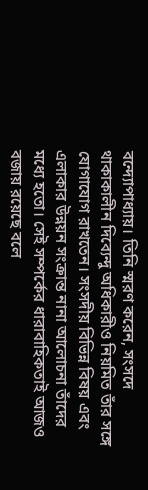বন্দ্যোপাধ্যায়। তিনি স্মরণ করেন, সংসদে থাকাকালীন দিব্যেন্দু অধিকারীও নিয়মিত তাঁর সঙ্গে যোগাযোগ রাখতেন। সংসদীয় বিভিন্ন বিষয় এবং এলাকার উন্নয়ন সংক্রান্ত নানা আলোচনা তাঁদের মধ্যে হতো। সেই সম্পর্কের ধারাবাহিকতাই আজও বজায় রয়েছে বলে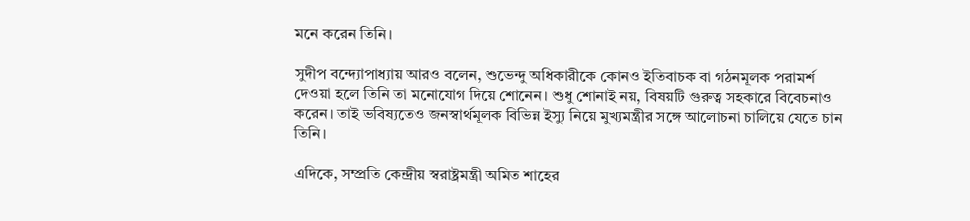মনে করেন তিনি।

সুদীপ বন্দ্যোপাধ্যায় আরও বলেন, শুভেন্দু অধিকারীকে কোনও ইতিবাচক বা গঠনমূলক পরামর্শ দেওয়া হলে তিনি তা মনোযোগ দিয়ে শোনেন। শুধু শোনাই নয়, বিষয়টি গুরুত্ব সহকারে বিবেচনাও করেন। তাই ভবিষ্যতেও জনস্বার্থমূলক বিভিন্ন ইস্যু নিয়ে মুখ্যমন্ত্রীর সঙ্গে আলোচনা চালিয়ে যেতে চান তিনি।

এদিকে, সম্প্রতি কেন্দ্রীয় স্বরাষ্ট্রমন্ত্রী অমিত শাহের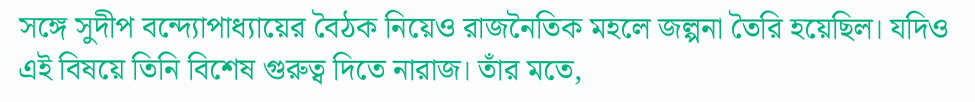সঙ্গে সুদীপ বন্দ্যোপাধ্যায়ের বৈঠক নিয়েও রাজনৈতিক মহলে জল্পনা তৈরি হয়েছিল। যদিও এই বিষয়ে তিনি বিশেষ গুরুত্ব দিতে নারাজ। তাঁর মতে,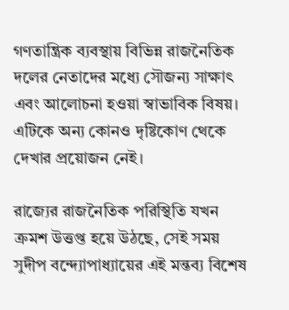গণতান্ত্রিক ব্যবস্থায় বিভিন্ন রাজনৈতিক দলের নেতাদের মধ্যে সৌজন্য সাক্ষাৎ এবং আলোচনা হওয়া স্বাভাবিক বিষয়। এটিকে অন্য কোনও দৃষ্টিকোণ থেকে দেখার প্রয়োজন নেই।

রাজ্যের রাজনৈতিক পরিস্থিতি যখন ক্রমশ উত্তপ্ত হয়ে উঠছে, সেই সময় সুদীপ বন্দ্যোপাধ্যায়ের এই মন্তব্য বিশেষ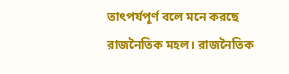তাৎপর্যপূর্ণ বলে মনে করছে রাজনৈতিক মহল। রাজনৈতিক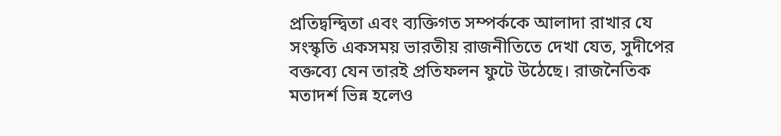প্রতিদ্বন্দ্বিতা এবং ব্যক্তিগত সম্পর্ককে আলাদা রাখার যে সংস্কৃতি একসময় ভারতীয় রাজনীতিতে দেখা যেত, সুদীপের বক্তব্যে যেন তারই প্রতিফলন ফুটে উঠেছে। রাজনৈতিক মতাদর্শ ভিন্ন হলেও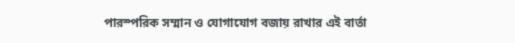পারস্পরিক সম্মান ও যোগাযোগ বজায় রাখার এই বার্তা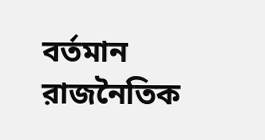বর্তমান রাজনৈতিক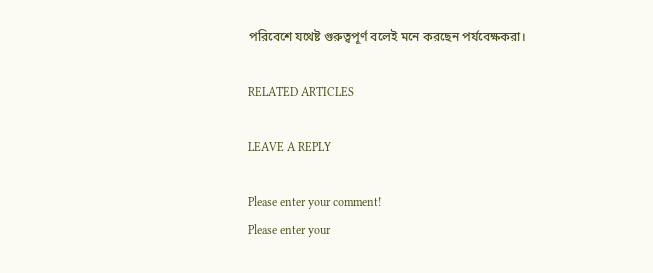পরিবেশে যথেষ্ট গুরুত্বপূর্ণ বলেই মনে করছেন পর্যবেক্ষকরা।

RELATED ARTICLES

LEAVE A REPLY

Please enter your comment!
Please enter your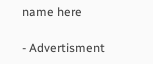name here

- Advertisment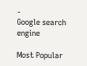-
Google search engine

Most Popular